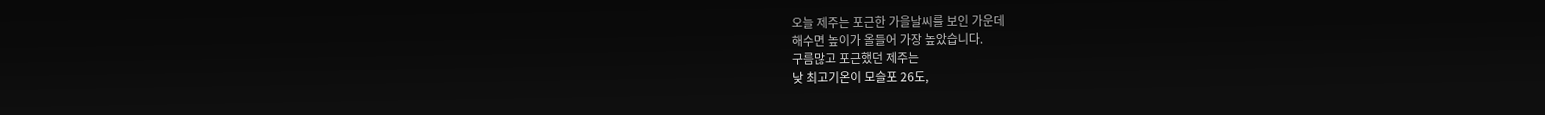오늘 제주는 포근한 가을날씨를 보인 가운데
해수면 높이가 올들어 가장 높았습니다.
구름많고 포근했던 제주는
낮 최고기온이 모슬포 26도,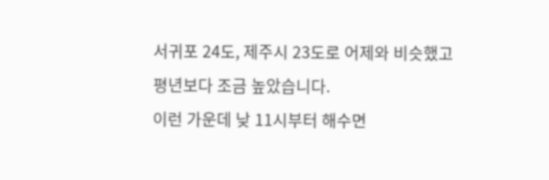서귀포 24도, 제주시 23도로 어제와 비슷했고
평년보다 조금 높았습니다.
이런 가운데 낮 11시부터 해수면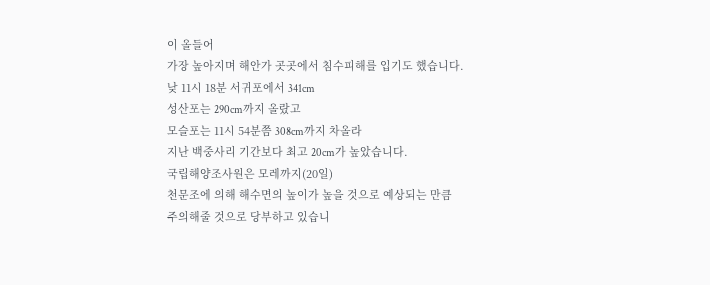이 올들어
가장 높아지며 해안가 곳곳에서 침수피해를 입기도 했습니다.
낮 11시 18분 서귀포에서 341cm
성산포는 290cm까지 올랐고
모슬포는 11시 54분쯤 308cm까지 차올라
지난 백중사리 기간보다 최고 20cm가 높았습니다.
국립해양조사원은 모레까지(20일)
천문조에 의해 해수면의 높이가 높을 것으로 예상되는 만큼
주의해줄 것으로 당부하고 있습니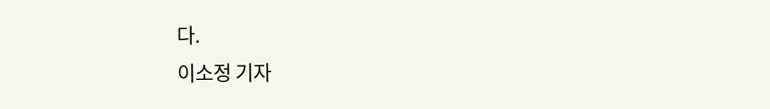다.
이소정 기자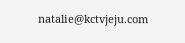natalie@kctvjeju.com